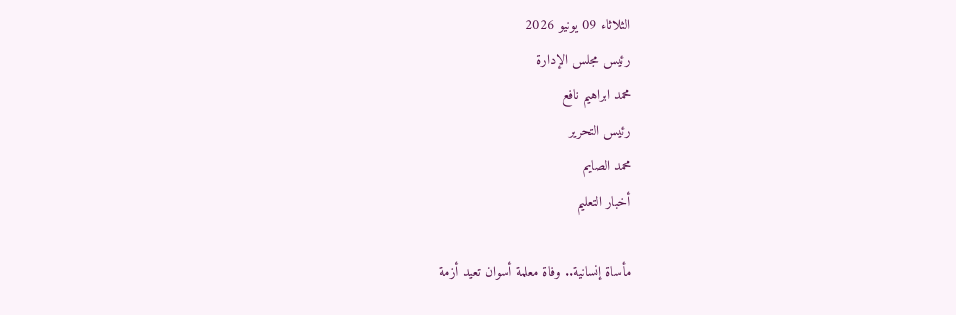الثلاثاء 09 يونيو 2026
رئيس مجلس الإدارة
محمد ابراهيم نافع
رئيس التحرير
محمد الصايم
أخبار التعليم

مأساة إنسانية.. وفاة معلمة أسوان تعيد أزمة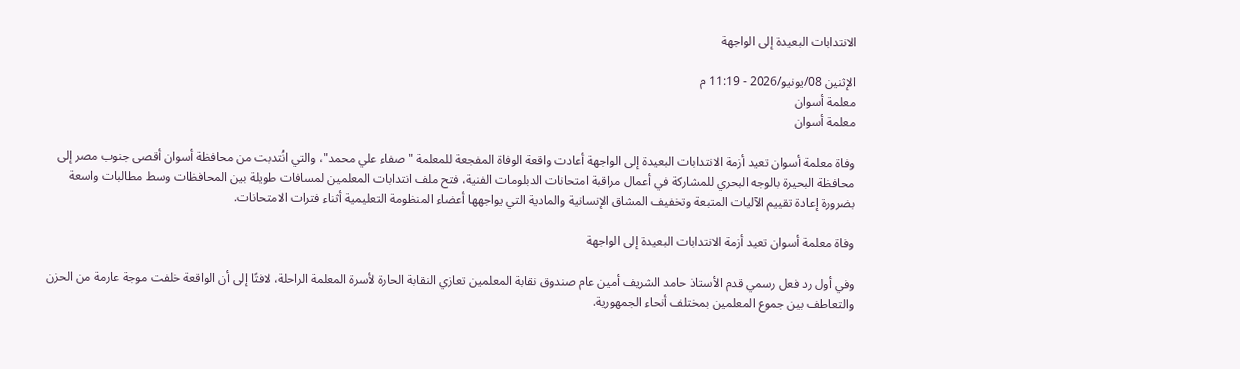الانتدابات البعيدة إلى الواجهة

الإثنين 08/يونيو/2026 - 11:19 م
معلمة أسوان
معلمة أسوان

وفاة معلمة أسوان تعيد أزمة الانتدابات البعيدة إلى الواجهة أعادت واقعة الوفاة المفجعة للمعلمة "صفاء علي محمد"، والتي انُتدبت من محافظة أسوان أقصى جنوب مصر إلى محافظة البحيرة بالوجه البحري للمشاركة في أعمال مراقبة امتحانات الدبلومات الفنية، فتح ملف انتدابات المعلمين لمسافات طويلة بين المحافظات وسط مطالبات واسعة بضرورة إعادة تقييم الآليات المتبعة وتخفيف المشاق الإنسانية والمادية التي يواجهها أعضاء المنظومة التعليمية أثناء فترات الامتحانات.

وفاة معلمة أسوان تعيد أزمة الانتدابات البعيدة إلى الواجهة

وفي أول رد فعل رسمي قدم الأستاذ حامد الشريف أمين عام صندوق نقابة المعلمين تعازي النقابة الحارة لأسرة المعلمة الراحلة، لافتًا إلى أن الواقعة خلفت موجة عارمة من الحزن والتعاطف بين جموع المعلمين بمختلف أنحاء الجمهورية.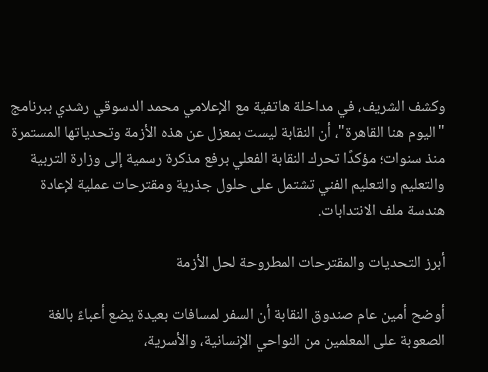وكشف الشريف، في مداخلة هاتفية مع الإعلامي محمد الدسوقي رشدي ببرنامج "اليوم هنا القاهرة"، أن النقابة ليست بمعزل عن هذه الأزمة وتحدياتها المستمرة منذ سنوات؛ مؤكدًا تحرك النقابة الفعلي برفع مذكرة رسمية إلى وزارة التربية والتعليم والتعليم الفني تشتمل على حلول جذرية ومقترحات عملية لإعادة هندسة ملف الانتدابات.

أبرز التحديات والمقترحات المطروحة لحل الأزمة

أوضح أمين عام صندوق النقابة أن السفر لمسافات بعيدة يضع أعباءً بالغة الصعوبة على المعلمين من النواحي الإنسانية، والأسرية،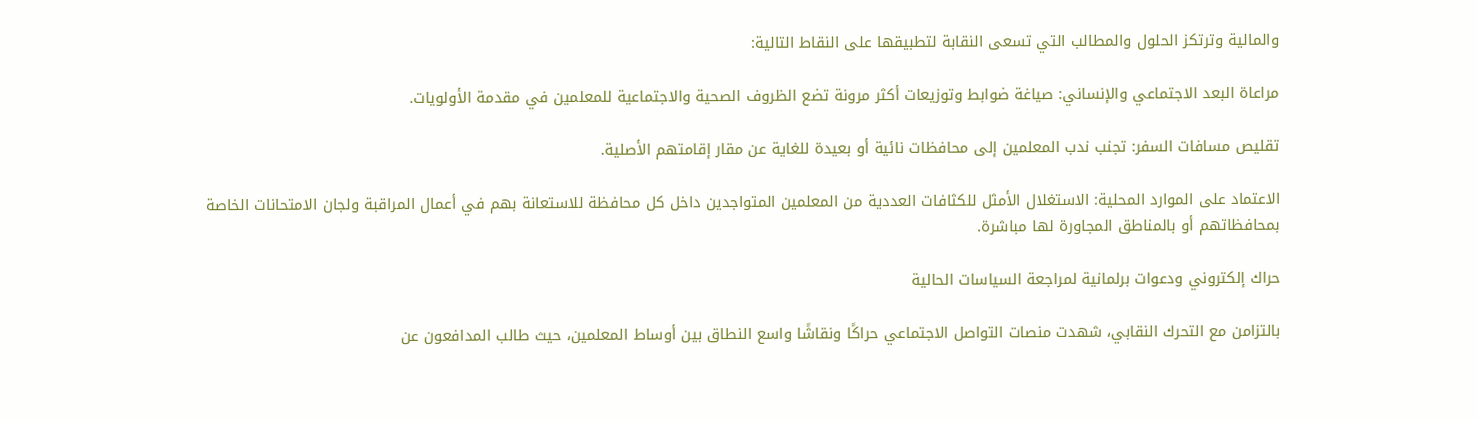والمالية وترتكز الحلول والمطالب التي تسعى النقابة لتطبيقها على النقاط التالية:

مراعاة البعد الاجتماعي والإنساني: صياغة ضوابط وتوزيعات أكثر مرونة تضع الظروف الصحية والاجتماعية للمعلمين في مقدمة الأولويات.

تقليص مسافات السفر: تجنب ندب المعلمين إلى محافظات نائية أو بعيدة للغاية عن مقار إقامتهم الأصلية.

الاعتماد على الموارد المحلية: الاستغلال الأمثل للكثافات العددية من المعلمين المتواجدين داخل كل محافظة للاستعانة بهم في أعمال المراقبة ولجان الامتحانات الخاصة بمحافظاتهم أو بالمناطق المجاورة لها مباشرة.

حراك إلكتروني ودعوات برلمانية لمراجعة السياسات الحالية

بالتزامن مع التحرك النقابي، شهدت منصات التواصل الاجتماعي حراكًا ونقاشًا واسع النطاق بين أوساط المعلمين، حيث طالب المدافعون عن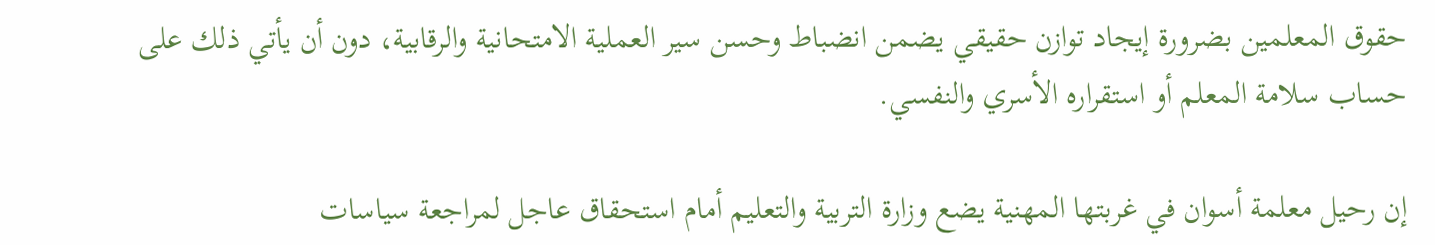حقوق المعلمين بضرورة إيجاد توازن حقيقي يضمن انضباط وحسن سير العملية الامتحانية والرقابية، دون أن يأتي ذلك على حساب سلامة المعلم أو استقراره الأسري والنفسي.

إن رحيل معلمة أسوان في غربتها المهنية يضع وزارة التربية والتعليم أمام استحقاق عاجل لمراجعة سياسات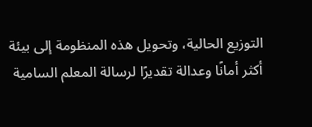التوزيع الحالية، وتحويل هذه المنظومة إلى بيئة أكثر أمانًا وعدالة تقديرًا لرسالة المعلم السامية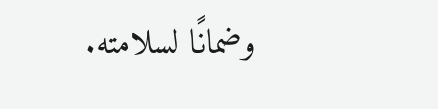وضمانًا لسلامته.